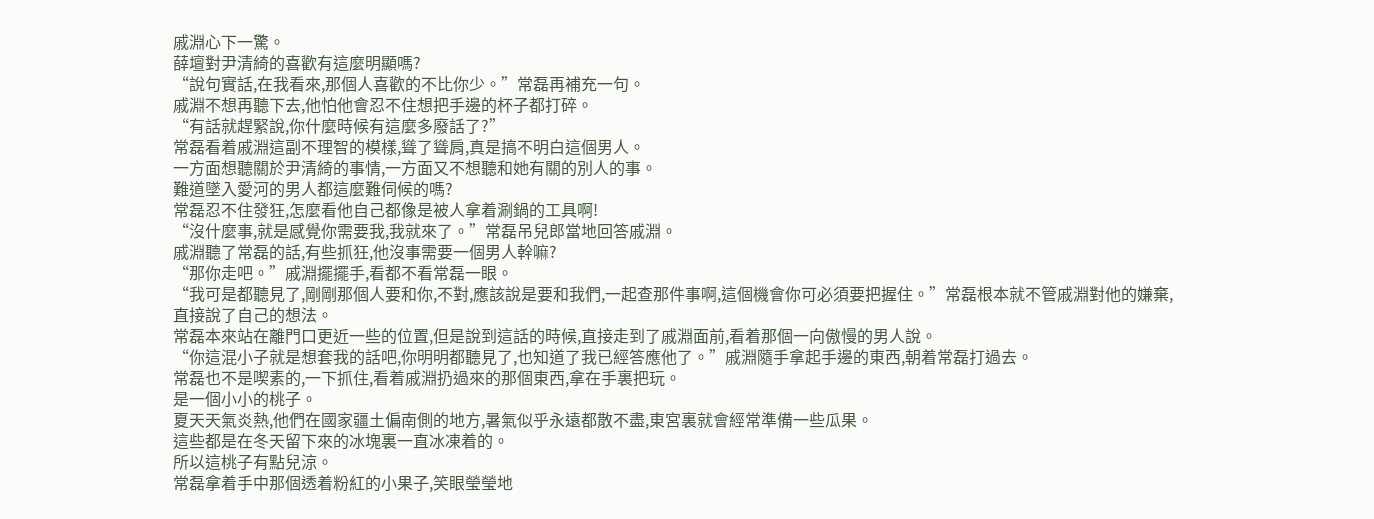戚淵心下一驚。
薛壇對尹清綺的喜歡有這麼明顯嗎?
“說句實話,在我看來,那個人喜歡的不比你少。”常磊再補充一句。
戚淵不想再聽下去,他怕他會忍不住想把手邊的杯子都打碎。
“有話就趕緊說,你什麼時候有這麼多廢話了?”
常磊看着戚淵這副不理智的模樣,聳了聳肩,真是搞不明白這個男人。
一方面想聽關於尹清綺的事情,一方面又不想聽和她有關的別人的事。
難道墜入愛河的男人都這麼難伺候的嗎?
常磊忍不住發狂,怎麼看他自己都像是被人拿着涮鍋的工具啊!
“沒什麼事,就是感覺你需要我,我就來了。”常磊吊兒郎當地回答戚淵。
戚淵聽了常磊的話,有些抓狂,他沒事需要一個男人幹嘛?
“那你走吧。”戚淵擺擺手,看都不看常磊一眼。
“我可是都聽見了,剛剛那個人要和你,不對,應該說是要和我們,一起查那件事啊,這個機會你可必須要把握住。”常磊根本就不管戚淵對他的嫌棄,直接說了自己的想法。
常磊本來站在離門口更近一些的位置,但是說到這話的時候,直接走到了戚淵面前,看着那個一向傲慢的男人說。
“你這混小子就是想套我的話吧,你明明都聽見了,也知道了我已經答應他了。”戚淵隨手拿起手邊的東西,朝着常磊打過去。
常磊也不是喫素的,一下抓住,看着戚淵扔過來的那個東西,拿在手裏把玩。
是一個小小的桃子。
夏天天氣炎熱,他們在國家疆土偏南側的地方,暑氣似乎永遠都散不盡,東宮裏就會經常準備一些瓜果。
這些都是在冬天留下來的冰塊裏一直冰凍着的。
所以這桃子有點兒涼。
常磊拿着手中那個透着粉紅的小果子,笑眼瑩瑩地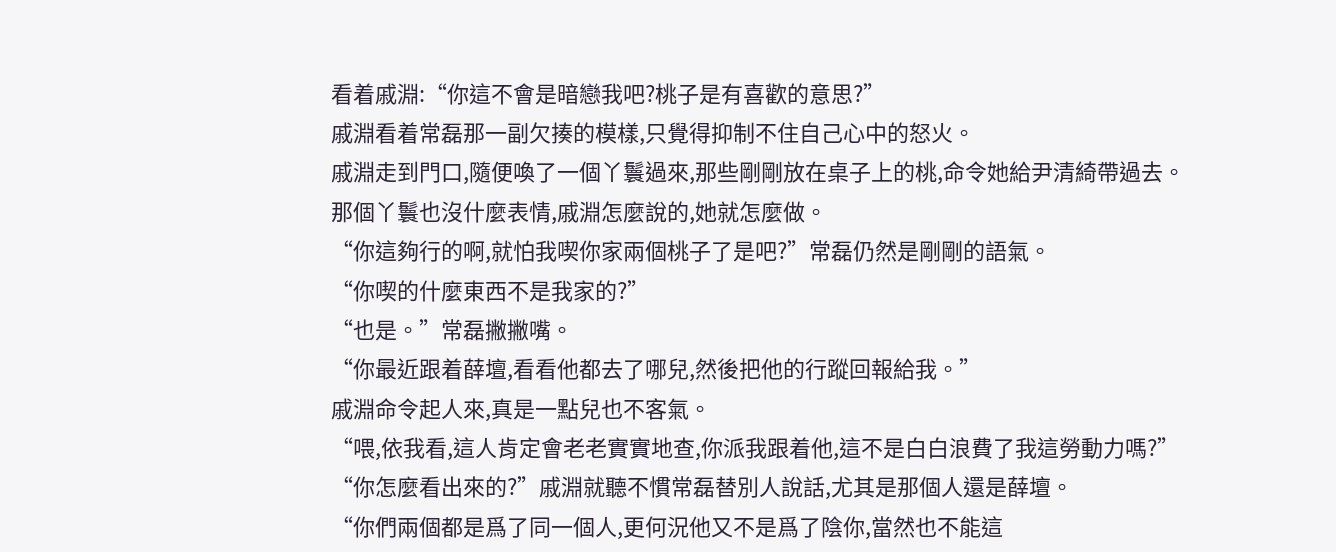看着戚淵:“你這不會是暗戀我吧?桃子是有喜歡的意思?”
戚淵看着常磊那一副欠揍的模樣,只覺得抑制不住自己心中的怒火。
戚淵走到門口,隨便喚了一個丫鬟過來,那些剛剛放在桌子上的桃,命令她給尹清綺帶過去。
那個丫鬟也沒什麼表情,戚淵怎麼說的,她就怎麼做。
“你這夠行的啊,就怕我喫你家兩個桃子了是吧?”常磊仍然是剛剛的語氣。
“你喫的什麼東西不是我家的?”
“也是。”常磊撇撇嘴。
“你最近跟着薛壇,看看他都去了哪兒,然後把他的行蹤回報給我。”
戚淵命令起人來,真是一點兒也不客氣。
“喂,依我看,這人肯定會老老實實地查,你派我跟着他,這不是白白浪費了我這勞動力嗎?”
“你怎麼看出來的?”戚淵就聽不慣常磊替別人說話,尤其是那個人還是薛壇。
“你們兩個都是爲了同一個人,更何況他又不是爲了陰你,當然也不能這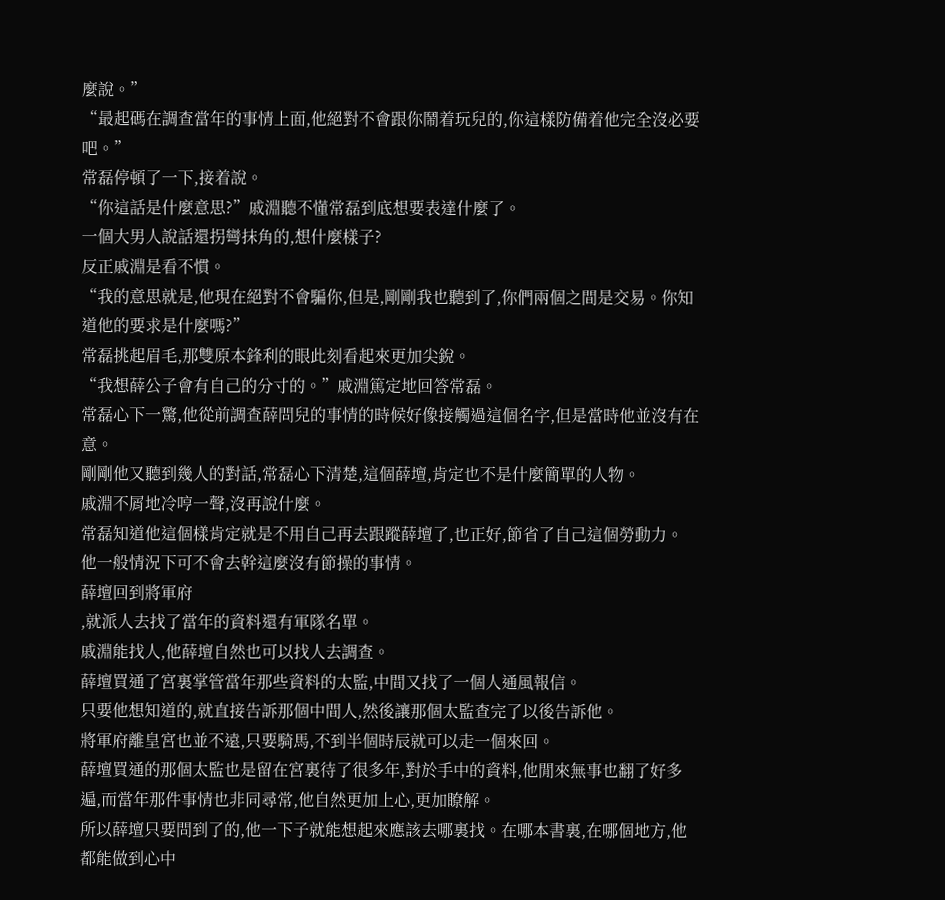麼說。”
“最起碼在調查當年的事情上面,他絕對不會跟你鬧着玩兒的,你這樣防備着他完全沒必要吧。”
常磊停頓了一下,接着說。
“你這話是什麼意思?”戚淵聽不懂常磊到底想要表達什麼了。
一個大男人說話還拐彎抹角的,想什麼樣子?
反正戚淵是看不慣。
“我的意思就是,他現在絕對不會騙你,但是,剛剛我也聽到了,你們兩個之間是交易。你知道他的要求是什麼嗎?”
常磊挑起眉毛,那雙原本鋒利的眼此刻看起來更加尖銳。
“我想薛公子會有自己的分寸的。”戚淵篤定地回答常磊。
常磊心下一驚,他從前調查薛問兒的事情的時候好像接觸過這個名字,但是當時他並沒有在意。
剛剛他又聽到幾人的對話,常磊心下清楚,這個薛壇,肯定也不是什麼簡單的人物。
戚淵不屑地冷哼一聲,沒再說什麼。
常磊知道他這個樣肯定就是不用自己再去跟蹤薛壇了,也正好,節省了自己這個勞動力。
他一般情況下可不會去幹這麼沒有節操的事情。
薛壇回到將軍府
,就派人去找了當年的資料還有軍隊名單。
戚淵能找人,他薛壇自然也可以找人去調查。
薛壇買通了宮裏掌管當年那些資料的太監,中間又找了一個人通風報信。
只要他想知道的,就直接告訴那個中間人,然後讓那個太監查完了以後告訴他。
將軍府離皇宮也並不遠,只要騎馬,不到半個時辰就可以走一個來回。
薛壇買通的那個太監也是留在宮裏待了很多年,對於手中的資料,他閒來無事也翻了好多遍,而當年那件事情也非同尋常,他自然更加上心,更加瞭解。
所以薛壇只要問到了的,他一下子就能想起來應該去哪裏找。在哪本書裏,在哪個地方,他都能做到心中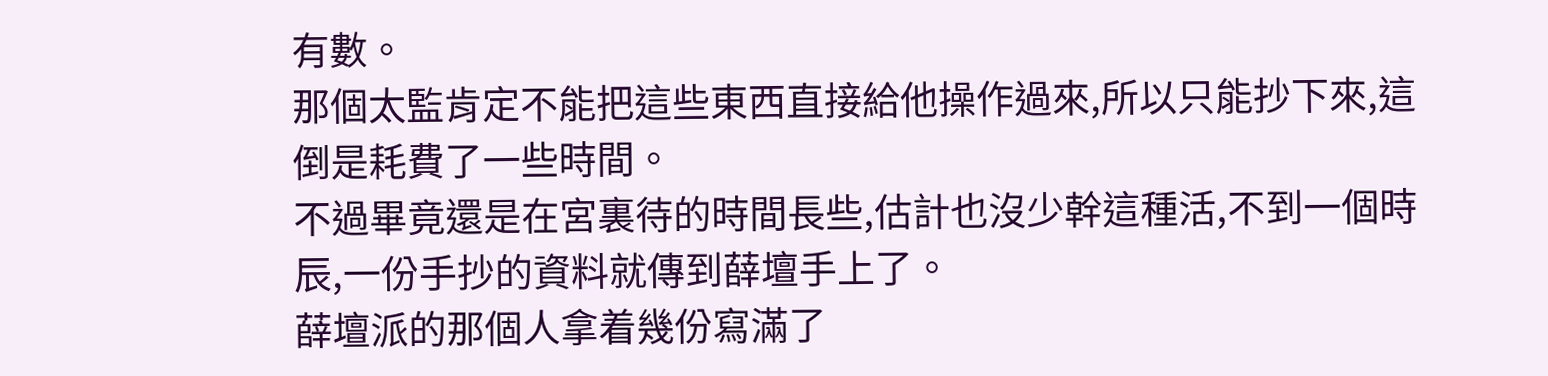有數。
那個太監肯定不能把這些東西直接給他操作過來,所以只能抄下來,這倒是耗費了一些時間。
不過畢竟還是在宮裏待的時間長些,估計也沒少幹這種活,不到一個時辰,一份手抄的資料就傳到薛壇手上了。
薛壇派的那個人拿着幾份寫滿了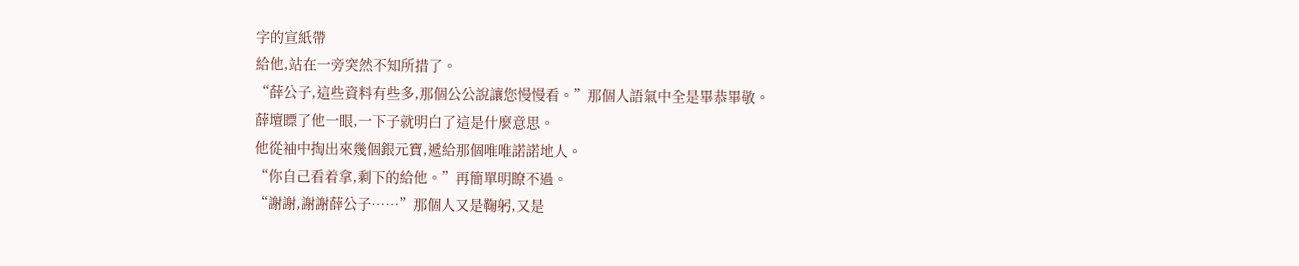字的宣紙帶
給他,站在一旁突然不知所措了。
“薛公子,這些資料有些多,那個公公說讓您慢慢看。”那個人語氣中全是畢恭畢敬。
薛壇瞟了他一眼,一下子就明白了這是什麼意思。
他從袖中掏出來幾個銀元寶,遞給那個唯唯諾諾地人。
“你自己看着拿,剩下的給他。”再簡單明瞭不過。
“謝謝,謝謝薛公子……”那個人又是鞠躬,又是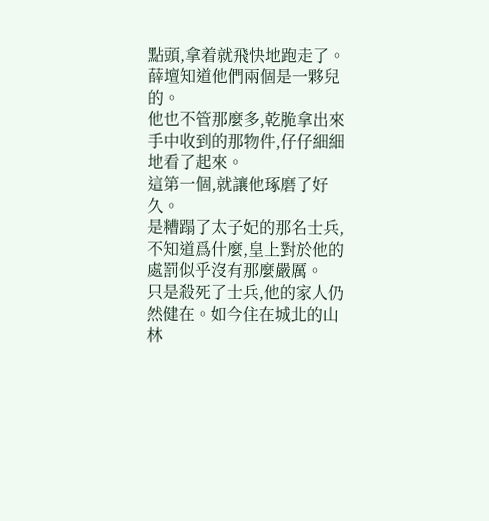點頭,拿着就飛快地跑走了。
薛壇知道他們兩個是一夥兒的。
他也不管那麼多,乾脆拿出來手中收到的那物件,仔仔細細地看了起來。
這第一個,就讓他琢磨了好久。
是糟蹋了太子妃的那名士兵,不知道爲什麼,皇上對於他的處罰似乎沒有那麼嚴厲。
只是殺死了士兵,他的家人仍然健在。如今住在城北的山林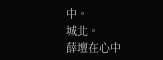中。
城北。
薛壇在心中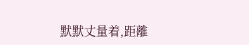默默丈量着,距離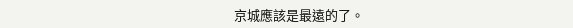京城應該是最遠的了。